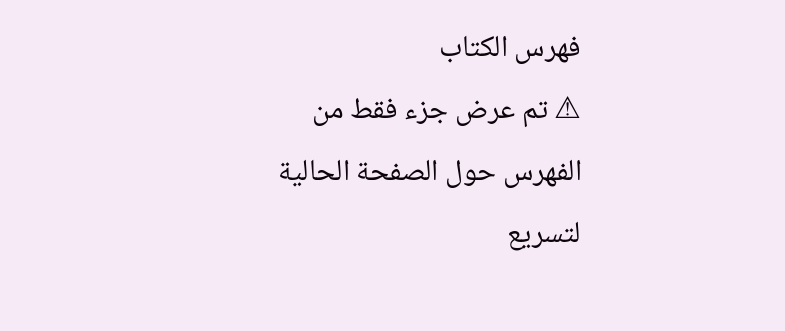فهرس الكتاب
⚠ تم عرض جزء فقط من الفهرس حول الصفحة الحالية لتسريع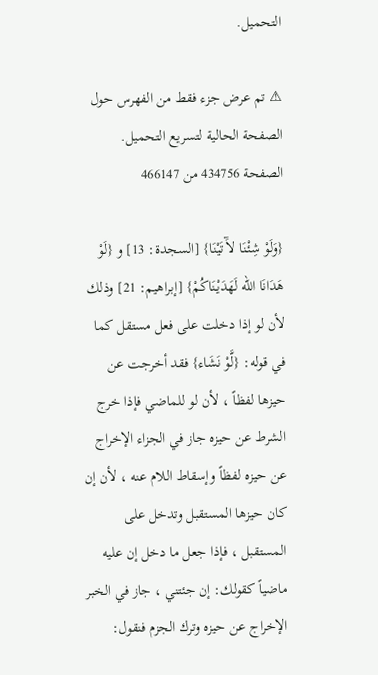التحميل.

⚠ تم عرض جزء فقط من الفهرس حول الصفحة الحالية لتسريع التحميل.
الصفحة 434756 من 466147

{وَلَوْ شِئْنَا لآَتَيْنَا} [السجدة: 13] و {لَوْ هَدَانَا الله لَهَدَيْنَاكُمْ} [إبراهيم: 21] وذلك لأن لو إذا دخلت على فعل مستقل كما في قوله: {لَّوْ نَشَاء} فقد أخرجت عن حيزها لفظاً ، لأن لو للماضي فإذا خرج الشرط عن حيزه جاز في الجزاء الإخراج عن حيزه لفظاً وإسقاط اللام عنه ، لأن إن كان حيزها المستقبل وتدخل على المستقبل ، فإذا جعل ما دخل إن عليه ماضياً كقولك: إن جئتني ، جاز في الخبر الإخراج عن حيزه وترك الجزم فنقول: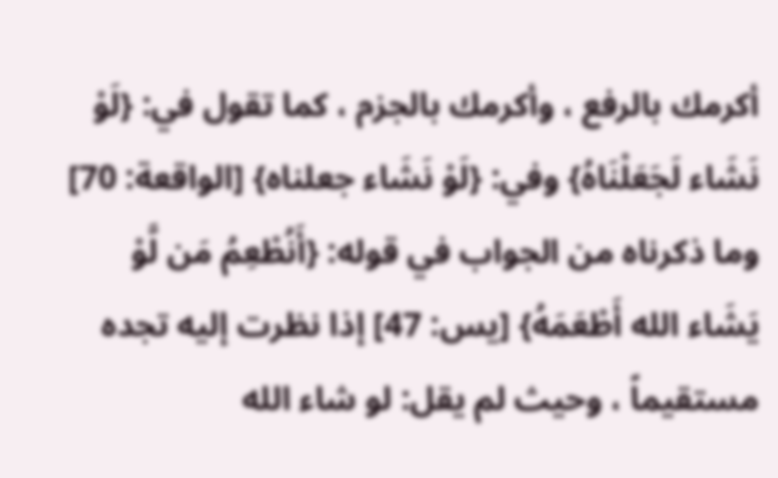أكرمك بالرفع ، وأكرمك بالجزم ، كما تقول في: {لَوْ نَشَاء لَجَعَلْنَاهُ} وفي: {لَوْ نَشَاء جعلناه} [الواقعة: 70] وما ذكرناه من الجواب في قوله: {أَنُطْعِمُ مَن لَّوْ يَشَاء الله أَطْعَمَهُ} [يس: 47] إذا نظرت إليه تجده مستقيماً ، وحيث لم يقل: لو شاء الله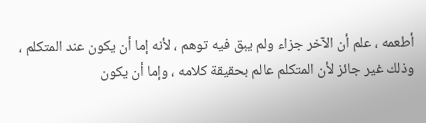أطعمه ، علم أن الآخر جزاء ولم يبق فيه توهم ، لأنه إما أن يكون عند المتكلم ، وذلك غير جائز لأن المتكلم عالم بحقيقة كلامه ، وإما أن يكون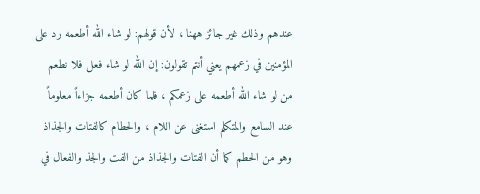عندهم وذلك غير جائز ههنا ، لأن قولهم: لو شاء الله أطعمه رد على المؤمنين في زعمهم يعني أنتم تقولون: إن الله لو شاء فعل فلا نطعم من لو شاء الله أطعمه على زعمكم ، فلما كان أطعمه جزاءاً معلوماً عند السامع والمتكلم استغنى عن اللام ، والحطام كالفتات والجذاذ وهو من الحطم كما أن الفتات والجذاذ من الفت والجذ والفعال في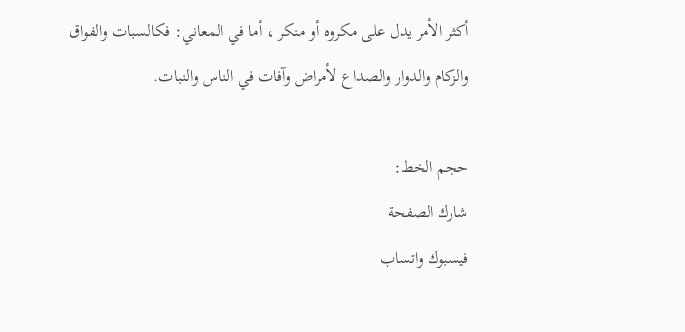أكثر الأمر يدل على مكروه أو منكر ، أما في المعاني: فكالسبات والفواق والزكام والدوار والصداع لأمراض وآفات في الناس والنبات.

حجم الخط:
شارك الصفحة
فيسبوك واتساب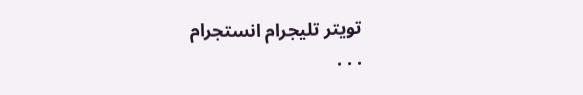تويتر تليجرام انستجرام
. . .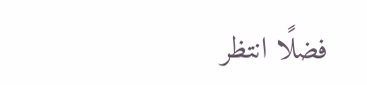فضلًا انتظر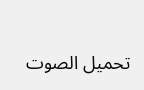تحميل الصوت